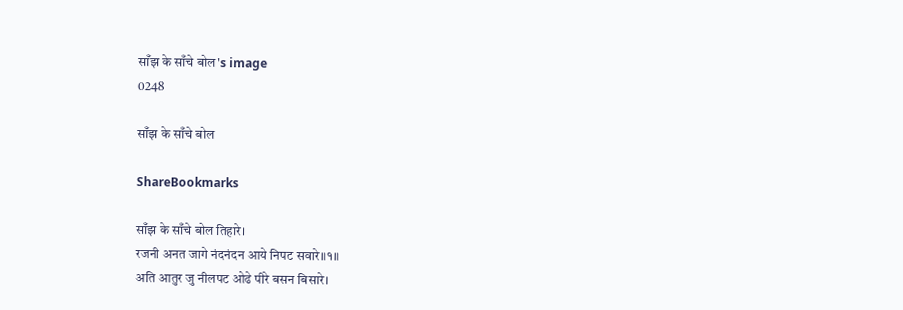साँझ के साँचे बोल's image
0248

साँझ के साँचे बोल

ShareBookmarks

साँझ के साँचे बोल तिहारे।
रजनी अनत जागे नंदनंदन आये निपट सवारे॥१॥
अति आतुर जु नीलपट ओढे पीरे बसन बिसारे।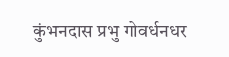कुंभनदास प्रभु गोवर्धनधर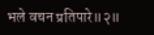भले वचन प्रतिपारे॥२॥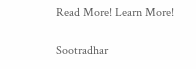Read More! Learn More!

Sootradhar